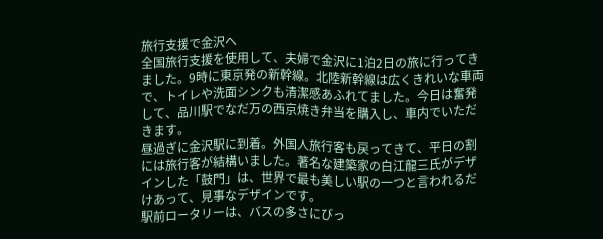旅行支援で金沢へ
全国旅行支援を使用して、夫婦で金沢に1泊2日の旅に行ってきました。9時に東京発の新幹線。北陸新幹線は広くきれいな車両で、トイレや洗面シンクも清潔感あふれてました。今日は奮発して、品川駅でなだ万の西京焼き弁当を購入し、車内でいただきます。
昼過ぎに金沢駅に到着。外国人旅行客も戻ってきて、平日の割には旅行客が結構いました。著名な建築家の白江龍三氏がデザインした「鼓門」は、世界で最も美しい駅の一つと言われるだけあって、見事なデザインです。
駅前ロータリーは、バスの多さにびっ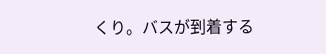くり。バスが到着する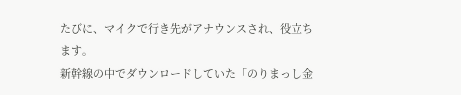たびに、マイクで行き先がアナウンスされ、役立ちます。
新幹線の中でダウンロードしていた「のりまっし金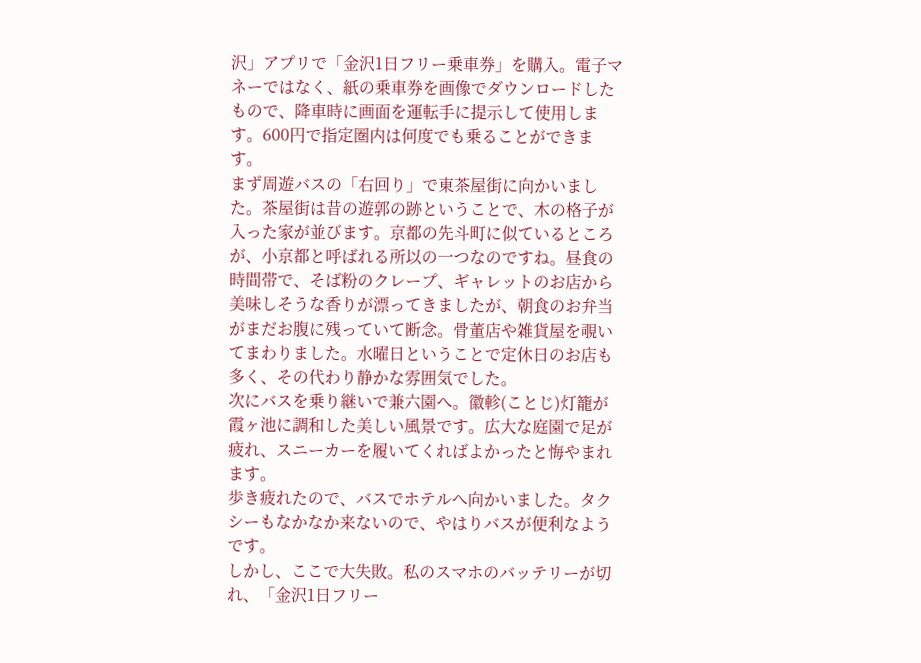沢」アプリで「金沢1日フリー乗車券」を購入。電子マネーではなく、紙の乗車券を画像でダウンロードしたもので、降車時に画面を運転手に提示して使用します。600円で指定圏内は何度でも乗ることができます。
まず周遊バスの「右回り」で東茶屋街に向かいました。茶屋街は昔の遊郭の跡ということで、木の格子が入った家が並びます。京都の先斗町に似ているところが、小京都と呼ばれる所以の一つなのですね。昼食の時間帯で、そば粉のクレープ、ギャレットのお店から美味しそうな香りが漂ってきましたが、朝食のお弁当がまだお腹に残っていて断念。骨董店や雑貨屋を覗いてまわりました。水曜日ということで定休日のお店も多く、その代わり静かな雰囲気でした。
次にバスを乗り継いで兼六園へ。徽軫(ことじ)灯籠が霞ヶ池に調和した美しい風景です。広大な庭園で足が疲れ、スニーカーを履いてくればよかったと悔やまれます。
歩き疲れたので、バスでホテルへ向かいました。タクシーもなかなか来ないので、やはりバスが便利なようです。
しかし、ここで大失敗。私のスマホのバッテリーが切れ、「金沢1日フリー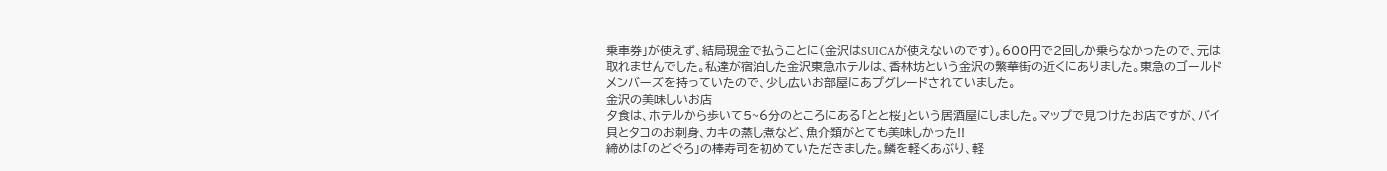乗車券」が使えず、結局現金で払うことに(金沢はSUICAが使えないのです)。600円で2回しか乗らなかったので、元は取れませんでした。私達が宿泊した金沢東急ホテルは、香林坊という金沢の繁華街の近くにありました。東急のゴールドメンバーズを持っていたので、少し広いお部屋にあプグレードされていました。
金沢の美味しいお店
夕食は、ホテルから歩いて5~6分のところにある「とと桜」という居酒屋にしました。マップで見つけたお店ですが、バイ貝とタコのお刺身、カキの蒸し煮など、魚介類がとても美味しかった!!
締めは「のどぐろ」の棒寿司を初めていただきました。鱗を軽くあぶり、軽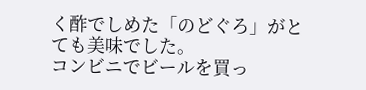く酢でしめた「のどぐろ」がとても美味でした。
コンビニでビールを買っ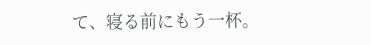て、寝る前にもう一杯。